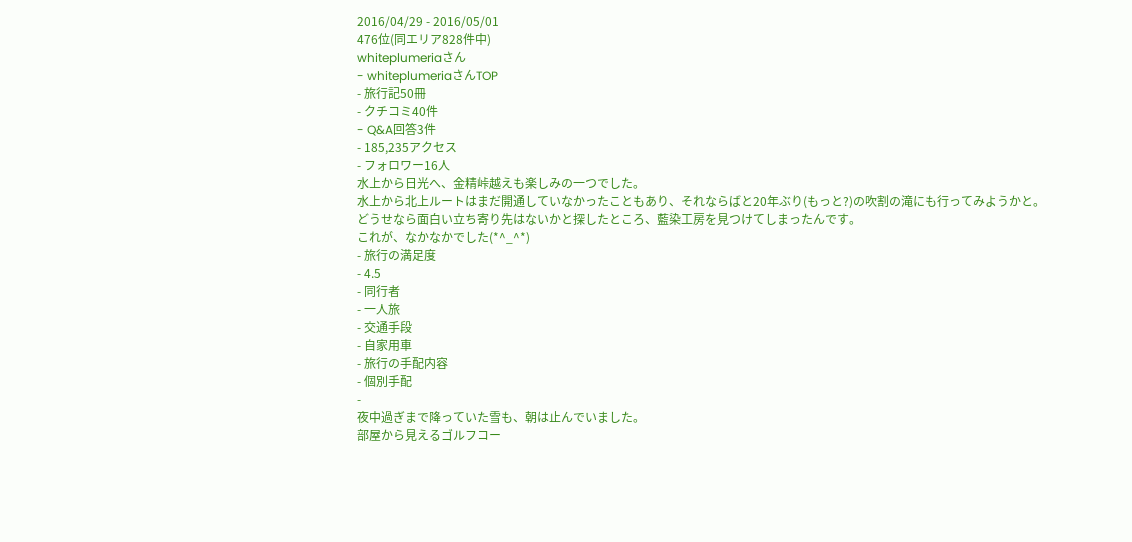2016/04/29 - 2016/05/01
476位(同エリア828件中)
whiteplumeriaさん
- whiteplumeriaさんTOP
- 旅行記50冊
- クチコミ40件
- Q&A回答3件
- 185,235アクセス
- フォロワー16人
水上から日光へ、金精峠越えも楽しみの一つでした。
水上から北上ルートはまだ開通していなかったこともあり、それならばと20年ぶり(もっと?)の吹割の滝にも行ってみようかと。
どうせなら面白い立ち寄り先はないかと探したところ、藍染工房を見つけてしまったんです。
これが、なかなかでした(*^_^*)
- 旅行の満足度
- 4.5
- 同行者
- 一人旅
- 交通手段
- 自家用車
- 旅行の手配内容
- 個別手配
-
夜中過ぎまで降っていた雪も、朝は止んでいました。
部屋から見えるゴルフコー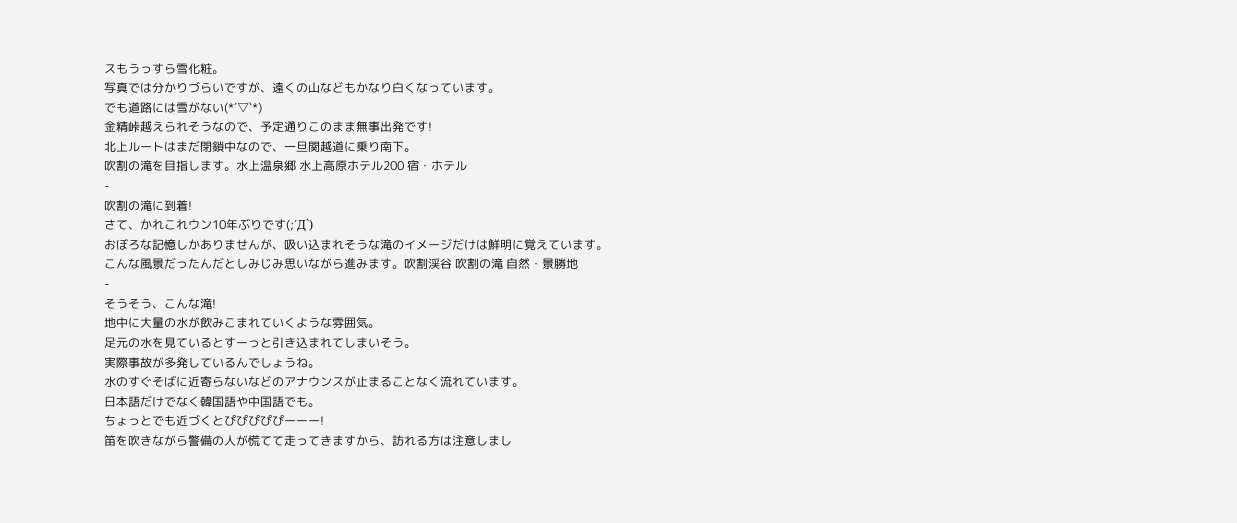スもうっすら雪化粧。
写真では分かりづらいですが、遠くの山などもかなり白くなっています。
でも道路には雪がない(*´▽`*)
金精峠越えられそうなので、予定通りこのまま無事出発です!
北上ルートはまだ閉鎖中なので、一旦関越道に乗り南下。
吹割の滝を目指します。水上温泉郷 水上高原ホテル200 宿・ホテル
-
吹割の滝に到着!
さて、かれこれウン10年ぶりです(;´Д`)
おぼろな記憶しかありませんが、吸い込まれそうな滝のイメージだけは鮮明に覚えています。
こんな風景だったんだとしみじみ思いながら進みます。吹割渓谷 吹割の滝 自然・景勝地
-
そうそう、こんな滝!
地中に大量の水が飲みこまれていくような雰囲気。
足元の水を見ているとすーっと引き込まれてしまいそう。
実際事故が多発しているんでしょうね。
水のすぐそばに近寄らないなどのアナウンスが止まることなく流れています。
日本語だけでなく韓国語や中国語でも。
ちょっとでも近づくとぴぴぴぴぴーーー!
笛を吹きながら警備の人が慌てて走ってきますから、訪れる方は注意しまし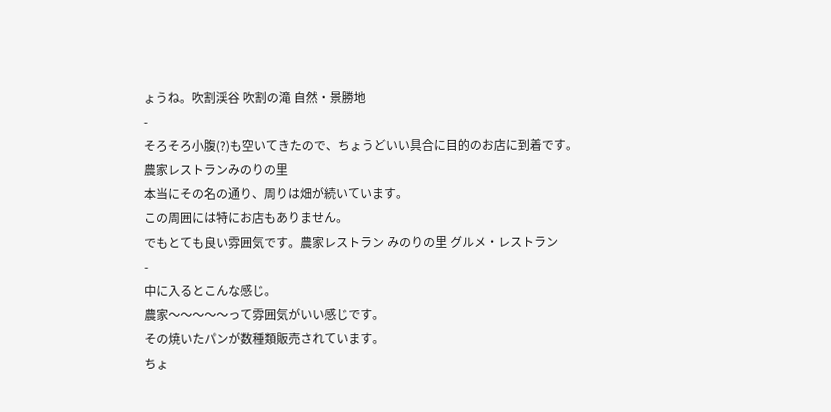ょうね。吹割渓谷 吹割の滝 自然・景勝地
-
そろそろ小腹(?)も空いてきたので、ちょうどいい具合に目的のお店に到着です。
農家レストランみのりの里
本当にその名の通り、周りは畑が続いています。
この周囲には特にお店もありません。
でもとても良い雰囲気です。農家レストラン みのりの里 グルメ・レストラン
-
中に入るとこんな感じ。
農家〜〜〜〜〜って雰囲気がいい感じです。
その焼いたパンが数種類販売されています。
ちょ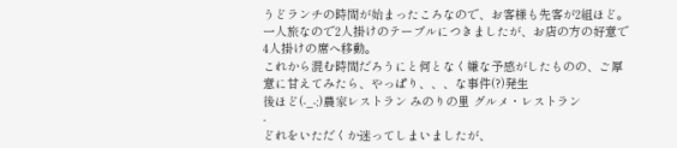うどランチの時間が始まったころなので、お客様も先客が2組ほど。
一人旅なので2人掛けのテーブルにつきましたが、お店の方の好意で4人掛けの席へ移動。
これから混む時間だろうにと何となく嫌な予感がしたものの、ご厚意に甘えてみたら、やっぱり、、、な事件(?)発生
後ほど(-_-;)農家レストラン みのりの里 グルメ・レストラン
-
どれをいただくか迷ってしまいましたが、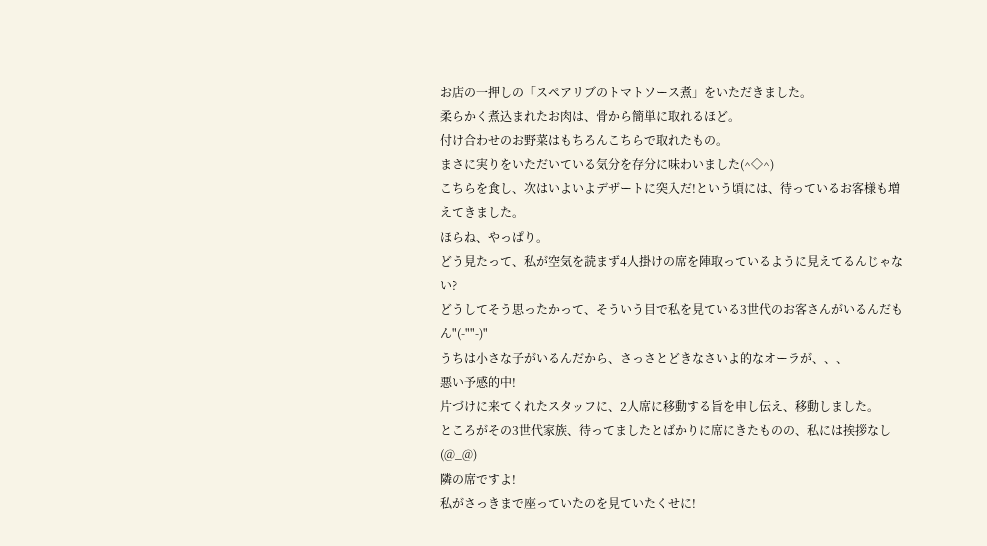お店の一押しの「スペアリブのトマトソース煮」をいただきました。
柔らかく煮込まれたお肉は、骨から簡単に取れるほど。
付け合わせのお野菜はもちろんこちらで取れたもの。
まさに実りをいただいている気分を存分に味わいました(^◇^)
こちらを食し、次はいよいよデザートに突入だ!という頃には、待っているお客様も増えてきました。
ほらね、やっぱり。
どう見たって、私が空気を読まず4人掛けの席を陣取っているように見えてるんじゃない?
どうしてそう思ったかって、そういう目で私を見ている3世代のお客さんがいるんだもん"(-""-)"
うちは小さな子がいるんだから、さっさとどきなさいよ的なオーラが、、、
悪い予感的中!
片づけに来てくれたスタッフに、2人席に移動する旨を申し伝え、移動しました。
ところがその3世代家族、待ってましたとばかりに席にきたものの、私には挨拶なし(@_@)
隣の席ですよ!
私がさっきまで座っていたのを見ていたくせに!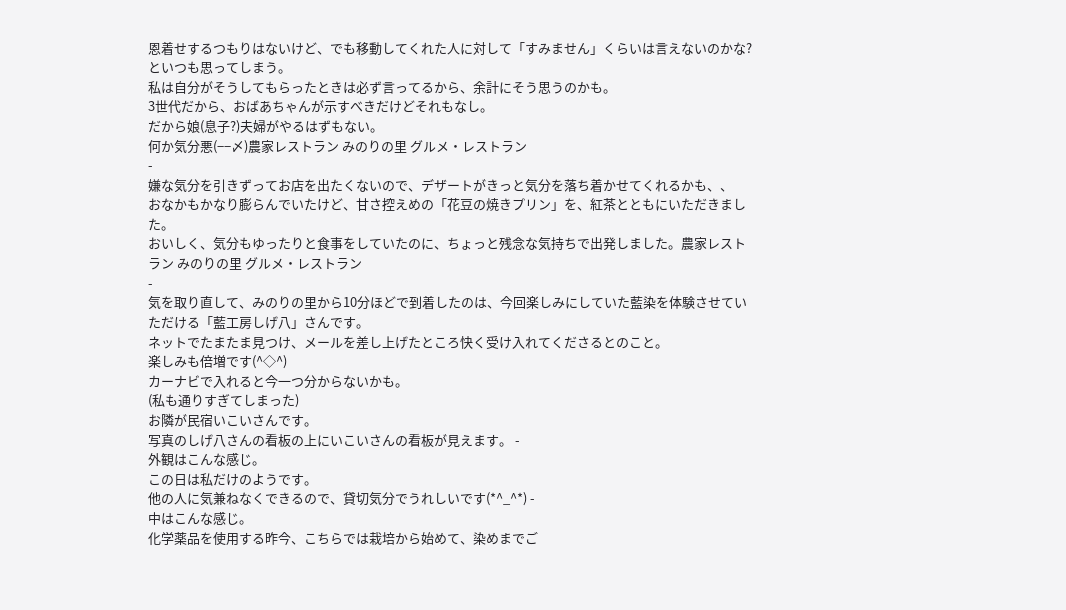恩着せするつもりはないけど、でも移動してくれた人に対して「すみません」くらいは言えないのかな?といつも思ってしまう。
私は自分がそうしてもらったときは必ず言ってるから、余計にそう思うのかも。
3世代だから、おばあちゃんが示すべきだけどそれもなし。
だから娘(息子?)夫婦がやるはずもない。
何か気分悪(−−〆)農家レストラン みのりの里 グルメ・レストラン
-
嫌な気分を引きずってお店を出たくないので、デザートがきっと気分を落ち着かせてくれるかも、、
おなかもかなり膨らんでいたけど、甘さ控えめの「花豆の焼きプリン」を、紅茶とともにいただきました。
おいしく、気分もゆったりと食事をしていたのに、ちょっと残念な気持ちで出発しました。農家レストラン みのりの里 グルメ・レストラン
-
気を取り直して、みのりの里から10分ほどで到着したのは、今回楽しみにしていた藍染を体験させていただける「藍工房しげ八」さんです。
ネットでたまたま見つけ、メールを差し上げたところ快く受け入れてくださるとのこと。
楽しみも倍増です(^◇^)
カーナビで入れると今一つ分からないかも。
(私も通りすぎてしまった)
お隣が民宿いこいさんです。
写真のしげ八さんの看板の上にいこいさんの看板が見えます。 -
外観はこんな感じ。
この日は私だけのようです。
他の人に気兼ねなくできるので、貸切気分でうれしいです(*^_^*) -
中はこんな感じ。
化学薬品を使用する昨今、こちらでは栽培から始めて、染めまでご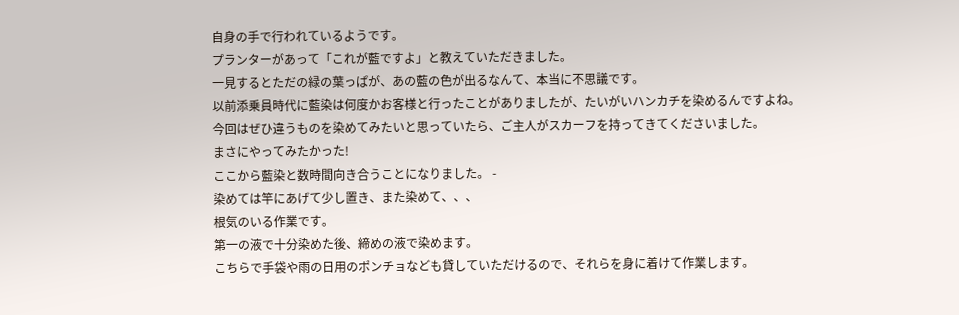自身の手で行われているようです。
プランターがあって「これが藍ですよ」と教えていただきました。
一見するとただの緑の葉っぱが、あの藍の色が出るなんて、本当に不思議です。
以前添乗員時代に藍染は何度かお客様と行ったことがありましたが、たいがいハンカチを染めるんですよね。
今回はぜひ違うものを染めてみたいと思っていたら、ご主人がスカーフを持ってきてくださいました。
まさにやってみたかった!
ここから藍染と数時間向き合うことになりました。 -
染めては竿にあげて少し置き、また染めて、、、
根気のいる作業です。
第一の液で十分染めた後、締めの液で染めます。
こちらで手袋や雨の日用のポンチョなども貸していただけるので、それらを身に着けて作業します。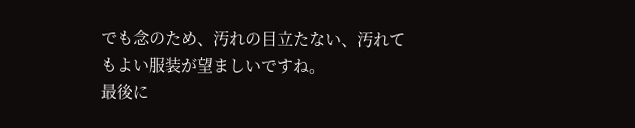でも念のため、汚れの目立たない、汚れてもよい服装が望ましいですね。
最後に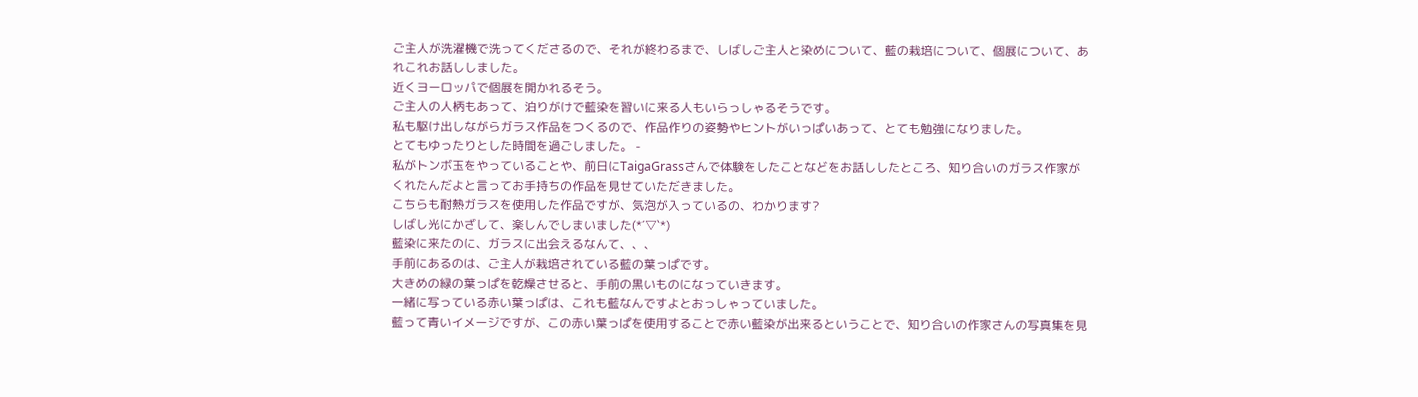ご主人が洗濯機で洗ってくださるので、それが終わるまで、しばしご主人と染めについて、藍の栽培について、個展について、あれこれお話ししました。
近くヨーロッパで個展を開かれるそう。
ご主人の人柄もあって、泊りがけで藍染を習いに来る人もいらっしゃるそうです。
私も駆け出しながらガラス作品をつくるので、作品作りの姿勢やヒントがいっぱいあって、とても勉強になりました。
とてもゆったりとした時間を過ごしました。 -
私がトンボ玉をやっていることや、前日にTaigaGrassさんで体験をしたことなどをお話ししたところ、知り合いのガラス作家がくれたんだよと言ってお手持ちの作品を見せていただきました。
こちらも耐熱ガラスを使用した作品ですが、気泡が入っているの、わかります?
しばし光にかざして、楽しんでしまいました(*´▽`*)
藍染に来たのに、ガラスに出会えるなんて、、、
手前にあるのは、ご主人が栽培されている藍の葉っぱです。
大きめの緑の葉っぱを乾燥させると、手前の黒いものになっていきます。
一緒に写っている赤い葉っぱは、これも藍なんですよとおっしゃっていました。
藍って青いイメージですが、この赤い葉っぱを使用することで赤い藍染が出来るということで、知り合いの作家さんの写真集を見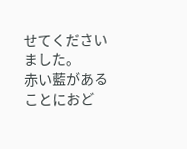せてくださいました。
赤い藍があることにおど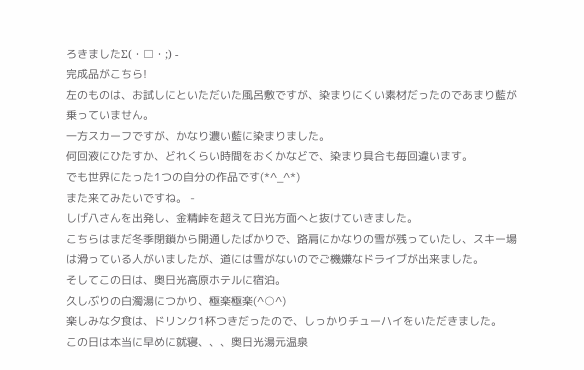ろきましたΣ(・□・;) -
完成品がこちら!
左のものは、お試しにといただいた風呂敷ですが、染まりにくい素材だったのであまり藍が乗っていません。
一方スカーフですが、かなり濃い藍に染まりました。
何回液にひたすか、どれくらい時間をおくかなどで、染まり具合も毎回違います。
でも世界にたった1つの自分の作品です(*^_^*)
また来てみたいですね。 -
しげ八さんを出発し、金精峠を超えて日光方面へと抜けていきました。
こちらはまだ冬季閉鎖から開通したばかりで、路肩にかなりの雪が残っていたし、スキー場は滑っている人がいましたが、道には雪がないのでご機嫌なドライブが出来ました。
そしてこの日は、奥日光高原ホテルに宿泊。
久しぶりの白濁湯につかり、極楽極楽(^○^)
楽しみな夕食は、ドリンク1杯つきだったので、しっかりチューハイをいただきました。
この日は本当に早めに就寝、、、奥日光湯元温泉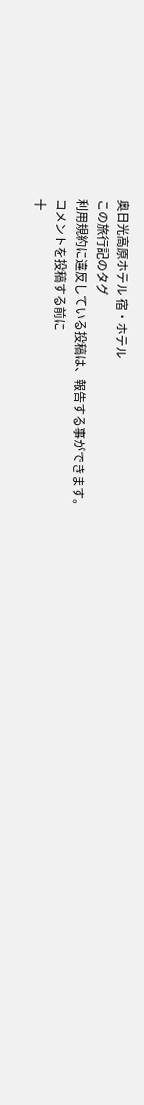奥日光高原ホテル 宿・ホテル
この旅行記のタグ
利用規約に違反している投稿は、報告する事ができます。
コメントを投稿する前に
十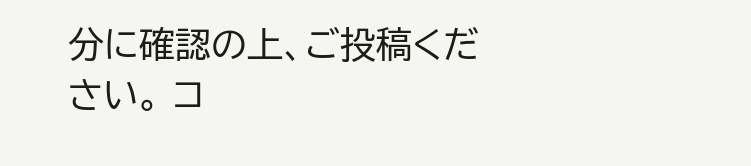分に確認の上、ご投稿ください。 コ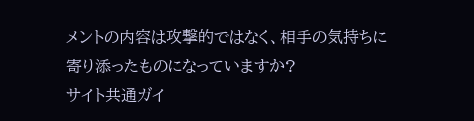メントの内容は攻撃的ではなく、相手の気持ちに寄り添ったものになっていますか?
サイト共通ガイ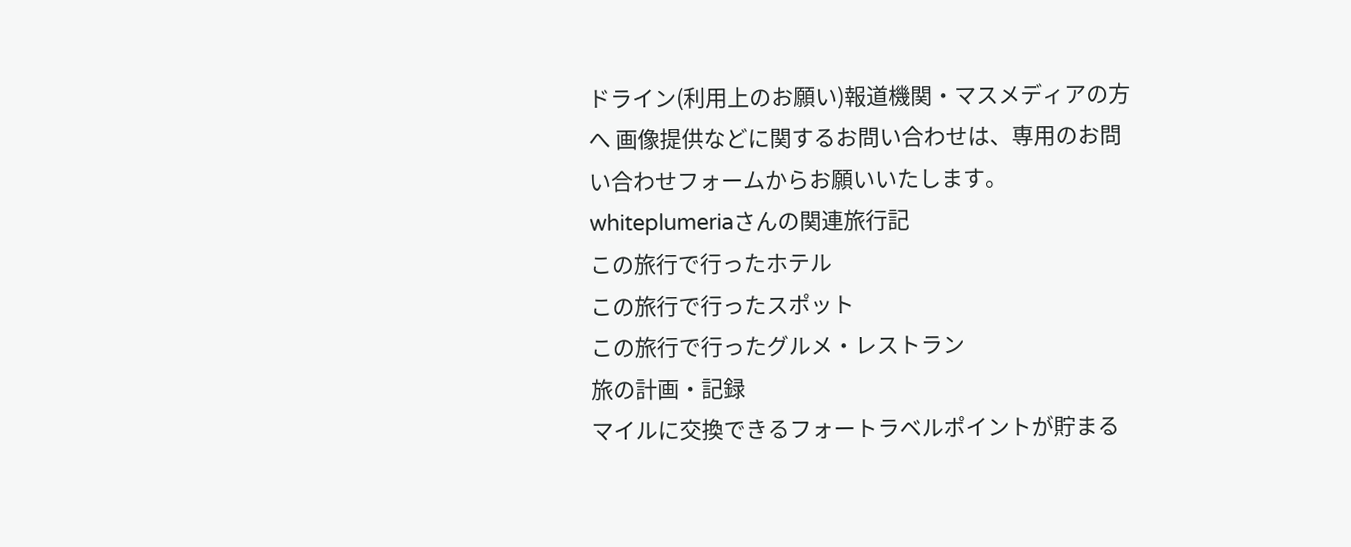ドライン(利用上のお願い)報道機関・マスメディアの方へ 画像提供などに関するお問い合わせは、専用のお問い合わせフォームからお願いいたします。
whiteplumeriaさんの関連旅行記
この旅行で行ったホテル
この旅行で行ったスポット
この旅行で行ったグルメ・レストラン
旅の計画・記録
マイルに交換できるフォートラベルポイントが貯まる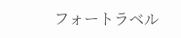フォートラベル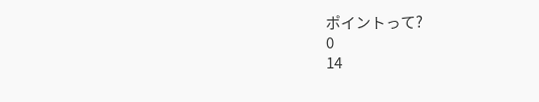ポイントって?
0
14